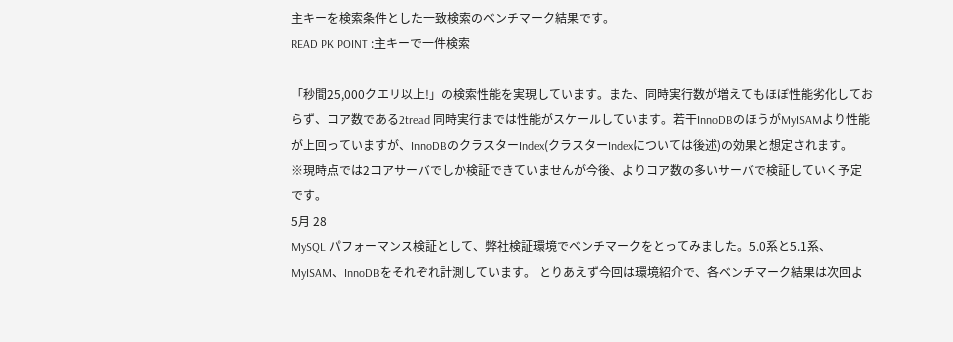主キーを検索条件とした一致検索のベンチマーク結果です。
READ PK POINT :主キーで一件検索

「秒間25,000クエリ以上!」の検索性能を実現しています。また、同時実行数が増えてもほぼ性能劣化しておらず、コア数である2tread 同時実行までは性能がスケールしています。若干InnoDBのほうがMyISAMより性能が上回っていますが、InnoDBのクラスターIndex(クラスターIndexについては後述)の効果と想定されます。
※現時点では2コアサーバでしか検証できていませんが今後、よりコア数の多いサーバで検証していく予定です。
5月 28
MySQL パフォーマンス検証として、弊社検証環境でベンチマークをとってみました。5.0系と5.1系、MyISAM、InnoDBをそれぞれ計測しています。 とりあえず今回は環境紹介で、各ベンチマーク結果は次回よ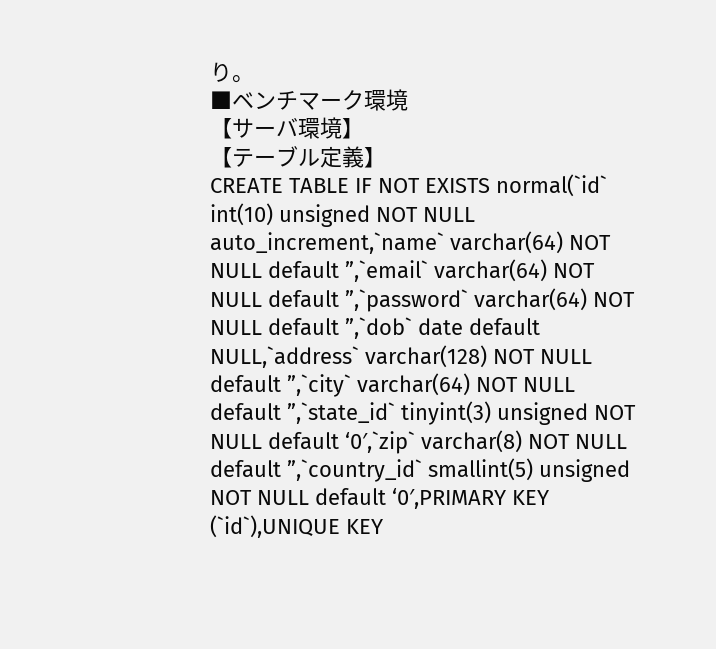り。
■ベンチマーク環境
【サーバ環境】
【テーブル定義】
CREATE TABLE IF NOT EXISTS normal(`id` int(10) unsigned NOT NULL auto_increment,`name` varchar(64) NOT NULL default ”,`email` varchar(64) NOT NULL default ”,`password` varchar(64) NOT NULL default ”,`dob` date default NULL,`address` varchar(128) NOT NULL default ”,`city` varchar(64) NOT NULL default ”,`state_id` tinyint(3) unsigned NOT NULL default ‘0′,`zip` varchar(8) NOT NULL default ”,`country_id` smallint(5) unsigned NOT NULL default ‘0′,PRIMARY KEY (`id`),UNIQUE KEY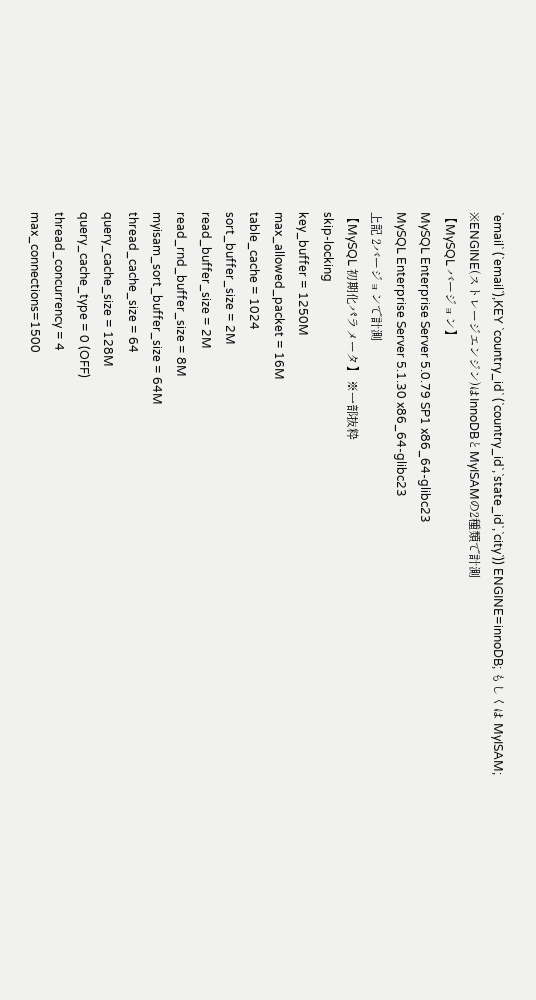`email` (`email`),KEY `country_id` (`country_id`,`state_id`,`city`)) ENGINE=innoDB; もしくは MyISAM;
※ENGINE(ストレージエンジン)はInnoDBとMyISAMの2種類で計測
【MySQL バージョン】
MySQL Enterprise Server 5.0.79 SP1 x86_64-glibc23
MySQL Enterprise Server 5.1.30 x86_64-glibc23
上記 2バージョンで計測
【MySQL 初期化パラメータ】 ※一部抜粋
skip-locking
key_buffer = 1250M
max_allowed_packet = 16M
table_cache = 1024
sort_buffer_size = 2M
read_buffer_size = 2M
read_rnd_buffer_size = 8M
myisam_sort_buffer_size = 64M
thread_cache_size = 64
query_cache_size = 128M
query_cache_type = 0 (OFF)
thread_concurrency = 4
max_connections=1500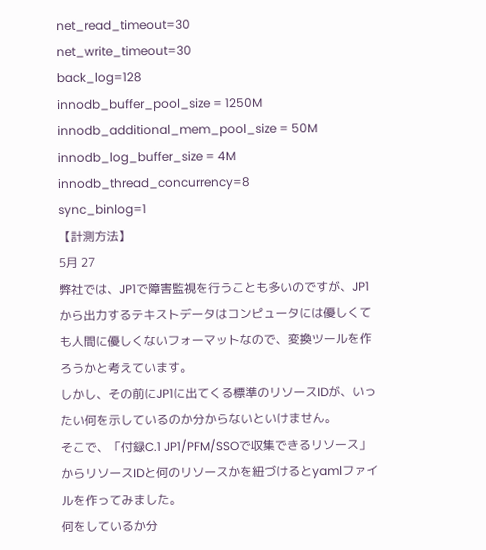net_read_timeout=30
net_write_timeout=30
back_log=128
innodb_buffer_pool_size = 1250M
innodb_additional_mem_pool_size = 50M
innodb_log_buffer_size = 4M
innodb_thread_concurrency=8
sync_binlog=1
【計測方法】
5月 27
弊社では、JP1で障害監視を行うことも多いのですが、JP1から出力するテキストデータはコンピュータには優しくても人間に優しくないフォーマットなので、変換ツールを作ろうかと考えています。
しかし、その前にJP1に出てくる標準のリソースIDが、いったい何を示しているのか分からないといけません。
そこで、「付録C.1 JP1/PFM/SSOで収集できるリソース」からリソースIDと何のリソースかを紐づけるとyamlファイルを作ってみました。
何をしているか分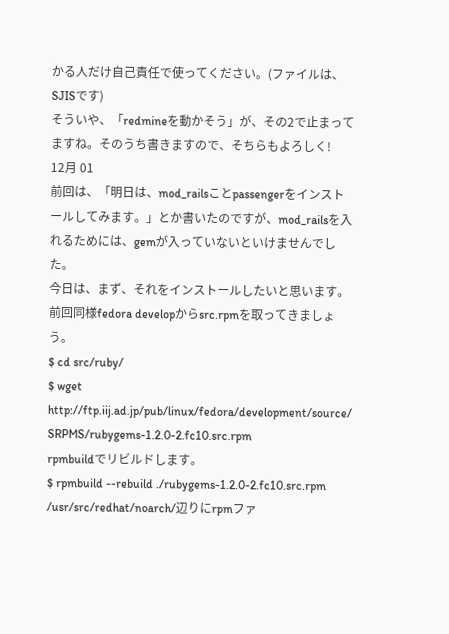かる人だけ自己責任で使ってください。(ファイルは、SJISです)
そういや、「redmineを動かそう」が、その2で止まってますね。そのうち書きますので、そちらもよろしく!
12月 01
前回は、「明日は、mod_railsことpassengerをインストールしてみます。」とか書いたのですが、mod_railsを入れるためには、gemが入っていないといけませんでした。
今日は、まず、それをインストールしたいと思います。
前回同様fedora developからsrc.rpmを取ってきましょう。
$ cd src/ruby/
$ wget http://ftp.iij.ad.jp/pub/linux/fedora/development/source/
SRPMS/rubygems-1.2.0-2.fc10.src.rpm
rpmbuildでリビルドします。
$ rpmbuild --rebuild ./rubygems-1.2.0-2.fc10.src.rpm
/usr/src/redhat/noarch/辺りにrpmファ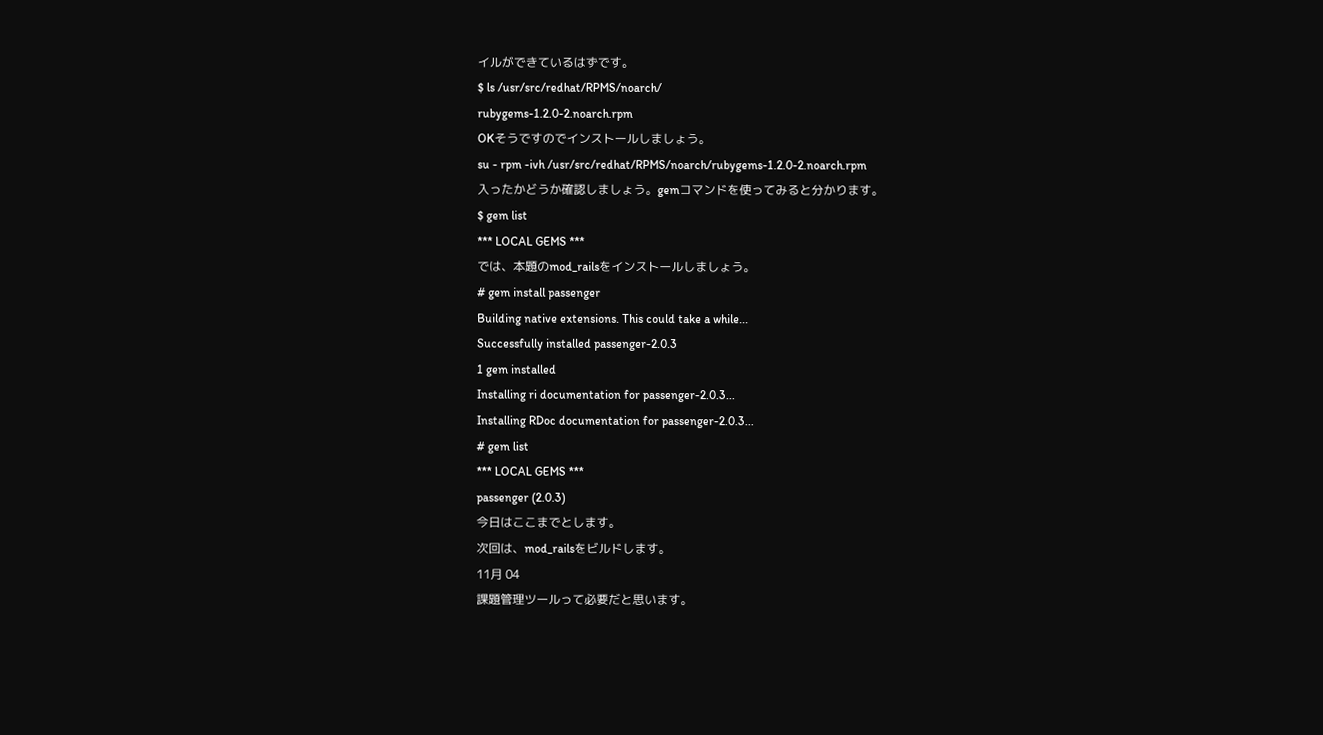イルができているはずです。
$ ls /usr/src/redhat/RPMS/noarch/
rubygems-1.2.0-2.noarch.rpm
OKそうですのでインストールしましょう。
su - rpm -ivh /usr/src/redhat/RPMS/noarch/rubygems-1.2.0-2.noarch.rpm
入ったかどうか確認しましょう。gemコマンドを使ってみると分かります。
$ gem list
*** LOCAL GEMS ***
では、本題のmod_railsをインストールしましょう。
# gem install passenger
Building native extensions. This could take a while...
Successfully installed passenger-2.0.3
1 gem installed
Installing ri documentation for passenger-2.0.3...
Installing RDoc documentation for passenger-2.0.3...
# gem list
*** LOCAL GEMS ***
passenger (2.0.3)
今日はここまでとします。
次回は、mod_railsをビルドします。
11月 04
課題管理ツールって必要だと思います。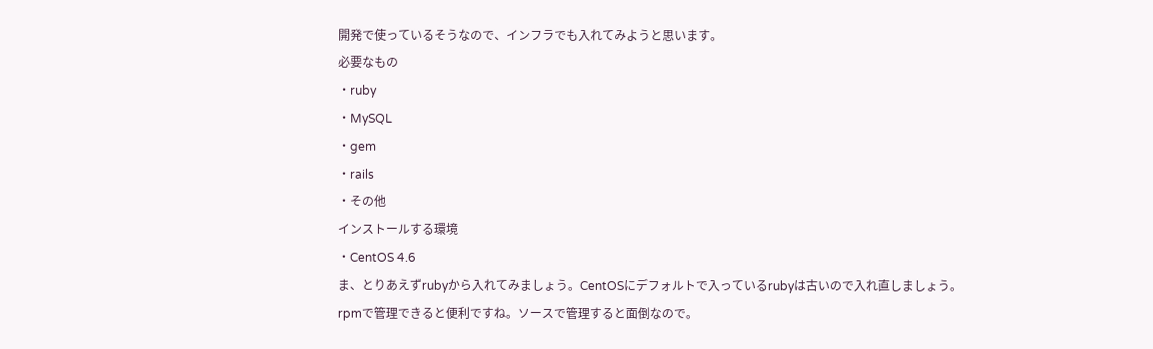開発で使っているそうなので、インフラでも入れてみようと思います。
必要なもの
・ruby
・MySQL
・gem
・rails
・その他
インストールする環境
・CentOS 4.6
ま、とりあえずrubyから入れてみましょう。CentOSにデフォルトで入っているrubyは古いので入れ直しましょう。
rpmで管理できると便利ですね。ソースで管理すると面倒なので。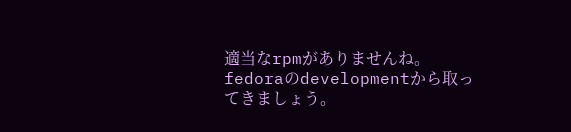適当なrpmがありませんね。fedoraのdevelopmentから取ってきましょう。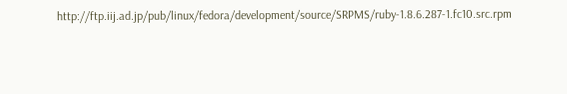http://ftp.iij.ad.jp/pub/linux/fedora/development/source/SRPMS/ruby-1.8.6.287-1.fc10.src.rpm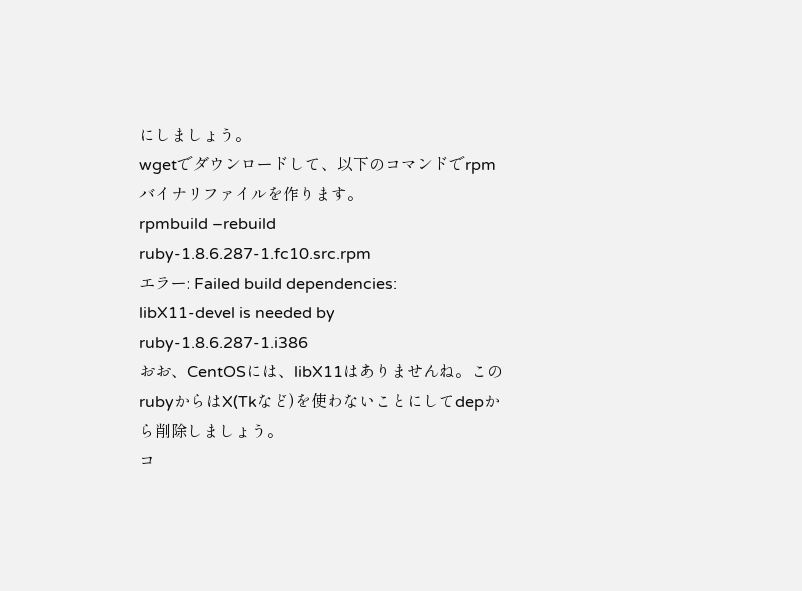にしましょう。
wgetでダウンロードして、以下のコマンドでrpmバイナリファイルを作ります。
rpmbuild –rebuild ruby-1.8.6.287-1.fc10.src.rpm
エラー: Failed build dependencies:
libX11-devel is needed by ruby-1.8.6.287-1.i386
おお、CentOSには、libX11はありませんね。このrubyからはX(Tkなど)を使わないことにしてdepから削除しましょう。
コ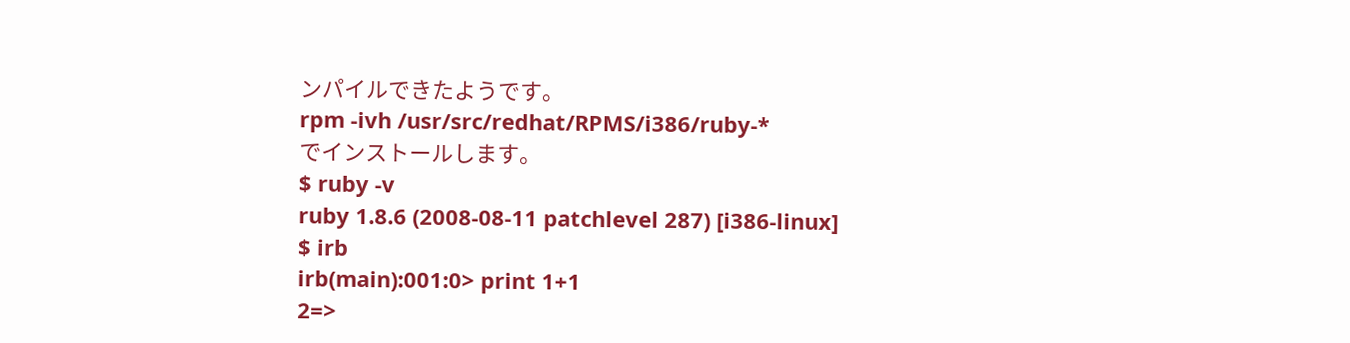ンパイルできたようです。
rpm -ivh /usr/src/redhat/RPMS/i386/ruby-*
でインストールします。
$ ruby -v
ruby 1.8.6 (2008-08-11 patchlevel 287) [i386-linux]
$ irb
irb(main):001:0> print 1+1
2=>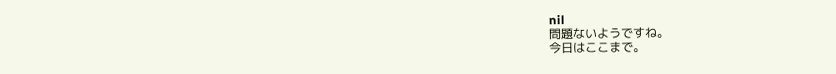nil
問題ないようですね。
今日はここまで。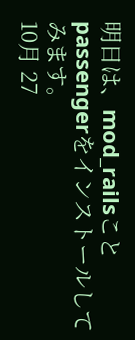明日は、mod_railsことpassengerをインストールしてみます。
10月 27